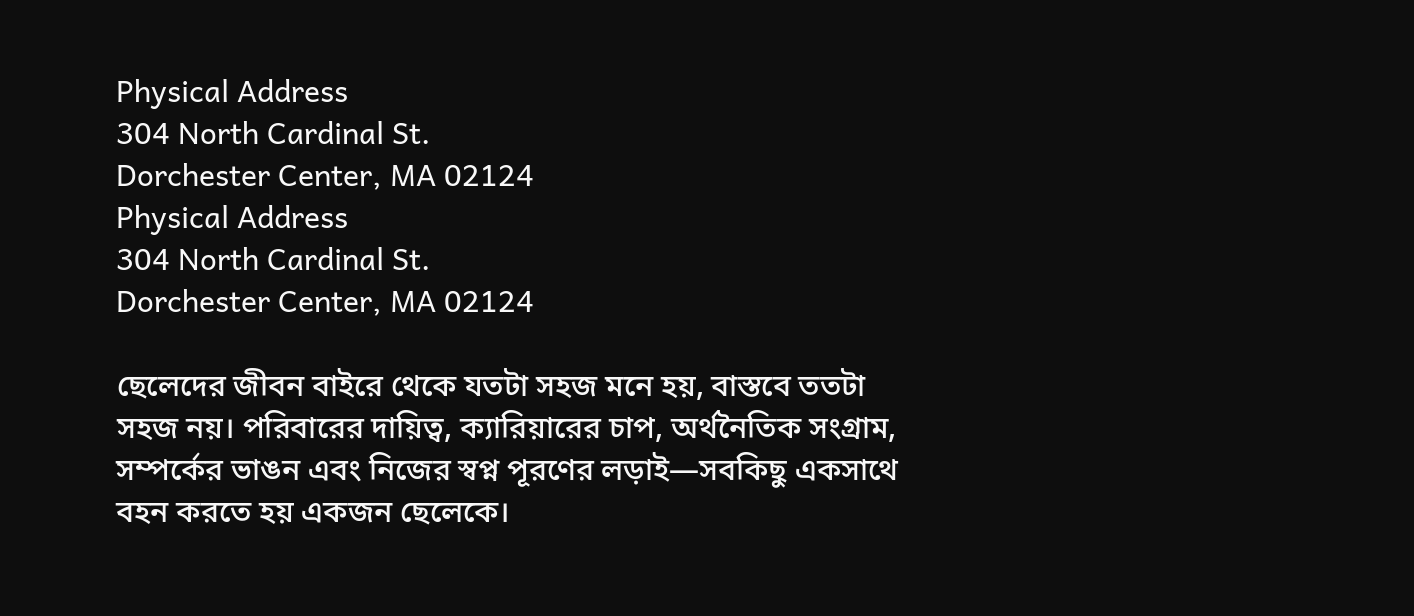Physical Address
304 North Cardinal St.
Dorchester Center, MA 02124
Physical Address
304 North Cardinal St.
Dorchester Center, MA 02124

ছেলেদের জীবন বাইরে থেকে যতটা সহজ মনে হয়, বাস্তবে ততটা সহজ নয়। পরিবারের দায়িত্ব, ক্যারিয়ারের চাপ, অর্থনৈতিক সংগ্রাম, সম্পর্কের ভাঙন এবং নিজের স্বপ্ন পূরণের লড়াই—সবকিছু একসাথে বহন করতে হয় একজন ছেলেকে।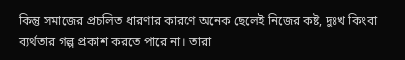কিন্তু সমাজের প্রচলিত ধারণার কারণে অনেক ছেলেই নিজের কষ্ট, দুঃখ কিংবা ব্যর্থতার গল্প প্রকাশ করতে পারে না। তারা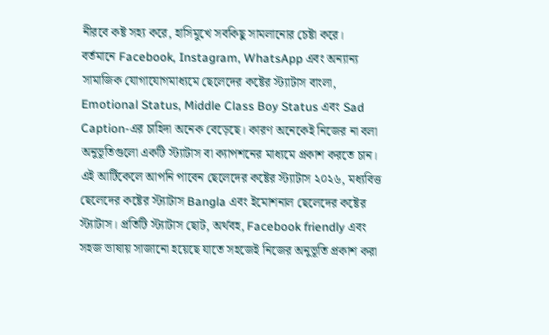নীরবে কষ্ট সহ্য করে, হাসিমুখে সবকিছু সামলানোর চেষ্টা করে।
বর্তমানে Facebook, Instagram, WhatsApp এবং অন্যান্য সামাজিক যোগাযোগমাধ্যমে ছেলেদের কষ্টের স্ট্যাটাস বাংলা, Emotional Status, Middle Class Boy Status এবং Sad Caption-এর চাহিদা অনেক বেড়েছে। কারণ অনেকেই নিজের না বলা অনুভূতিগুলো একটি স্ট্যাটাস বা ক্যাপশনের মাধ্যমে প্রকাশ করতে চান।
এই আর্টিকেলে আপনি পাবেন ছেলেদের কষ্টের স্ট্যাটাস ২০২৬, মধ্যবিত্ত ছেলেদের কষ্টের স্ট্যাটাস Bangla এবং ইমোশনাল ছেলেদের কষ্টের স্ট্যাটাস। প্রতিটি স্ট্যাটাস ছোট, অর্থবহ, Facebook friendly এবং সহজ ভাষায় সাজানো হয়েছে যাতে সহজেই নিজের অনুভূতি প্রকাশ করা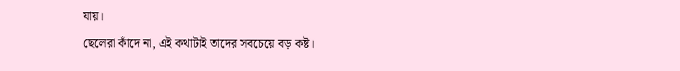যায়।
ছেলেরা কাঁদে না, এই কথাটাই তাদের সবচেয়ে বড় কষ্ট।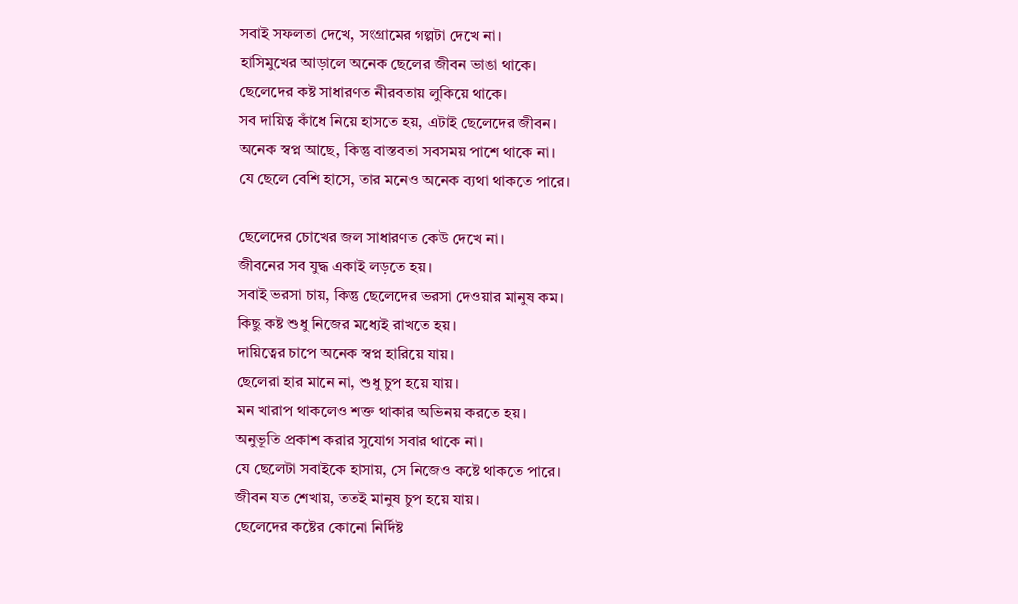সবাই সফলতা দেখে, সংগ্রামের গল্পটা দেখে না।
হাসিমুখের আড়ালে অনেক ছেলের জীবন ভাঙা থাকে।
ছেলেদের কষ্ট সাধারণত নীরবতায় লুকিয়ে থাকে।
সব দায়িত্ব কাঁধে নিয়ে হাসতে হয়, এটাই ছেলেদের জীবন।
অনেক স্বপ্ন আছে, কিন্তু বাস্তবতা সবসময় পাশে থাকে না।
যে ছেলে বেশি হাসে, তার মনেও অনেক ব্যথা থাকতে পারে।

ছেলেদের চোখের জল সাধারণত কেউ দেখে না।
জীবনের সব যুদ্ধ একাই লড়তে হয়।
সবাই ভরসা চায়, কিন্তু ছেলেদের ভরসা দেওয়ার মানুষ কম।
কিছু কষ্ট শুধু নিজের মধ্যেই রাখতে হয়।
দায়িত্বের চাপে অনেক স্বপ্ন হারিয়ে যায়।
ছেলেরা হার মানে না, শুধু চুপ হয়ে যায়।
মন খারাপ থাকলেও শক্ত থাকার অভিনয় করতে হয়।
অনুভূতি প্রকাশ করার সুযোগ সবার থাকে না।
যে ছেলেটা সবাইকে হাসায়, সে নিজেও কষ্টে থাকতে পারে।
জীবন যত শেখায়, ততই মানুষ চুপ হয়ে যায়।
ছেলেদের কষ্টের কোনো নির্দিষ্ট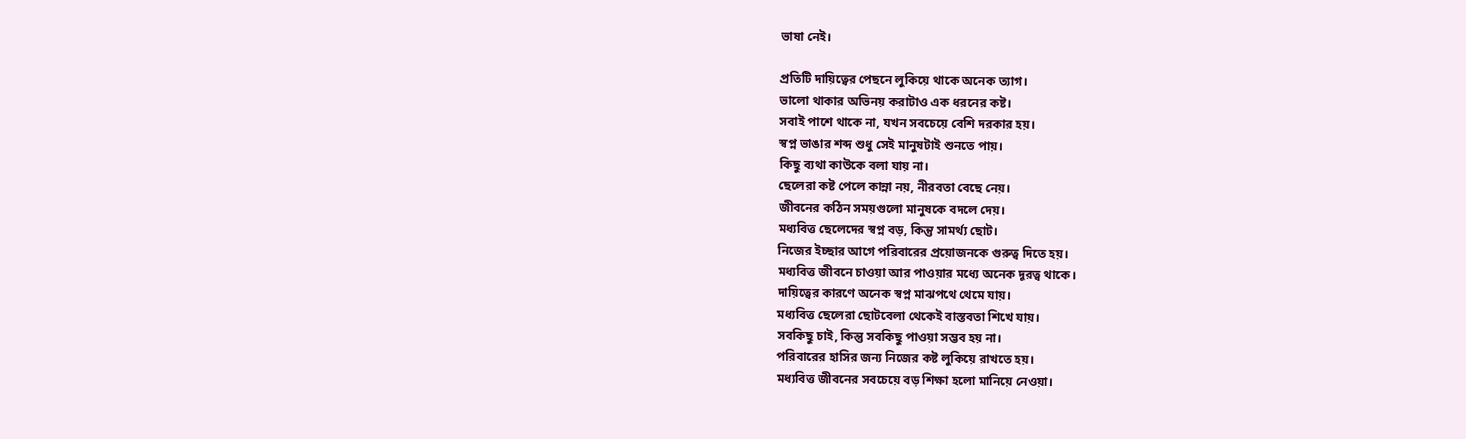ভাষা নেই।

প্রতিটি দায়িত্বের পেছনে লুকিয়ে থাকে অনেক ত্যাগ।
ভালো থাকার অভিনয় করাটাও এক ধরনের কষ্ট।
সবাই পাশে থাকে না, যখন সবচেয়ে বেশি দরকার হয়।
স্বপ্ন ভাঙার শব্দ শুধু সেই মানুষটাই শুনতে পায়।
কিছু ব্যথা কাউকে বলা যায় না।
ছেলেরা কষ্ট পেলে কান্না নয়, নীরবতা বেছে নেয়।
জীবনের কঠিন সময়গুলো মানুষকে বদলে দেয়।
মধ্যবিত্ত ছেলেদের স্বপ্ন বড়, কিন্তু সামর্থ্য ছোট।
নিজের ইচ্ছার আগে পরিবারের প্রয়োজনকে গুরুত্ব দিতে হয়।
মধ্যবিত্ত জীবনে চাওয়া আর পাওয়ার মধ্যে অনেক দূরত্ব থাকে।
দায়িত্বের কারণে অনেক স্বপ্ন মাঝপথে থেমে যায়।
মধ্যবিত্ত ছেলেরা ছোটবেলা থেকেই বাস্তবতা শিখে যায়।
সবকিছু চাই, কিন্তু সবকিছু পাওয়া সম্ভব হয় না।
পরিবারের হাসির জন্য নিজের কষ্ট লুকিয়ে রাখতে হয়।
মধ্যবিত্ত জীবনের সবচেয়ে বড় শিক্ষা হলো মানিয়ে নেওয়া।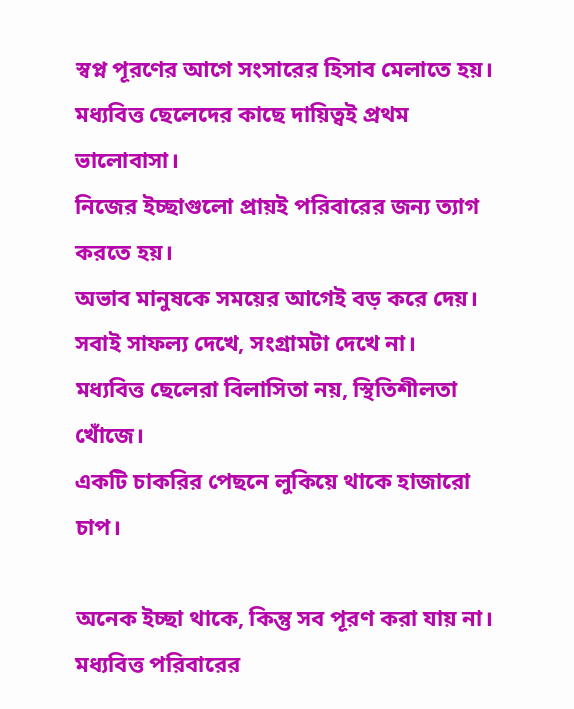স্বপ্ন পূরণের আগে সংসারের হিসাব মেলাতে হয়।
মধ্যবিত্ত ছেলেদের কাছে দায়িত্বই প্রথম ভালোবাসা।
নিজের ইচ্ছাগুলো প্রায়ই পরিবারের জন্য ত্যাগ করতে হয়।
অভাব মানুষকে সময়ের আগেই বড় করে দেয়।
সবাই সাফল্য দেখে, সংগ্রামটা দেখে না।
মধ্যবিত্ত ছেলেরা বিলাসিতা নয়, স্থিতিশীলতা খোঁজে।
একটি চাকরির পেছনে লুকিয়ে থাকে হাজারো চাপ।

অনেক ইচ্ছা থাকে, কিন্তু সব পূরণ করা যায় না।
মধ্যবিত্ত পরিবারের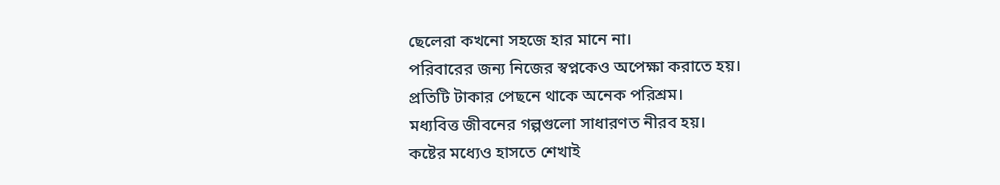ছেলেরা কখনো সহজে হার মানে না।
পরিবারের জন্য নিজের স্বপ্নকেও অপেক্ষা করাতে হয়।
প্রতিটি টাকার পেছনে থাকে অনেক পরিশ্রম।
মধ্যবিত্ত জীবনের গল্পগুলো সাধারণত নীরব হয়।
কষ্টের মধ্যেও হাসতে শেখাই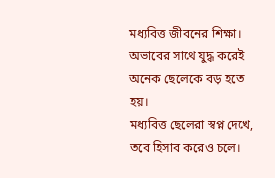মধ্যবিত্ত জীবনের শিক্ষা।
অভাবের সাথে যুদ্ধ করেই অনেক ছেলেকে বড় হতে হয়।
মধ্যবিত্ত ছেলেরা স্বপ্ন দেখে, তবে হিসাব করেও চলে।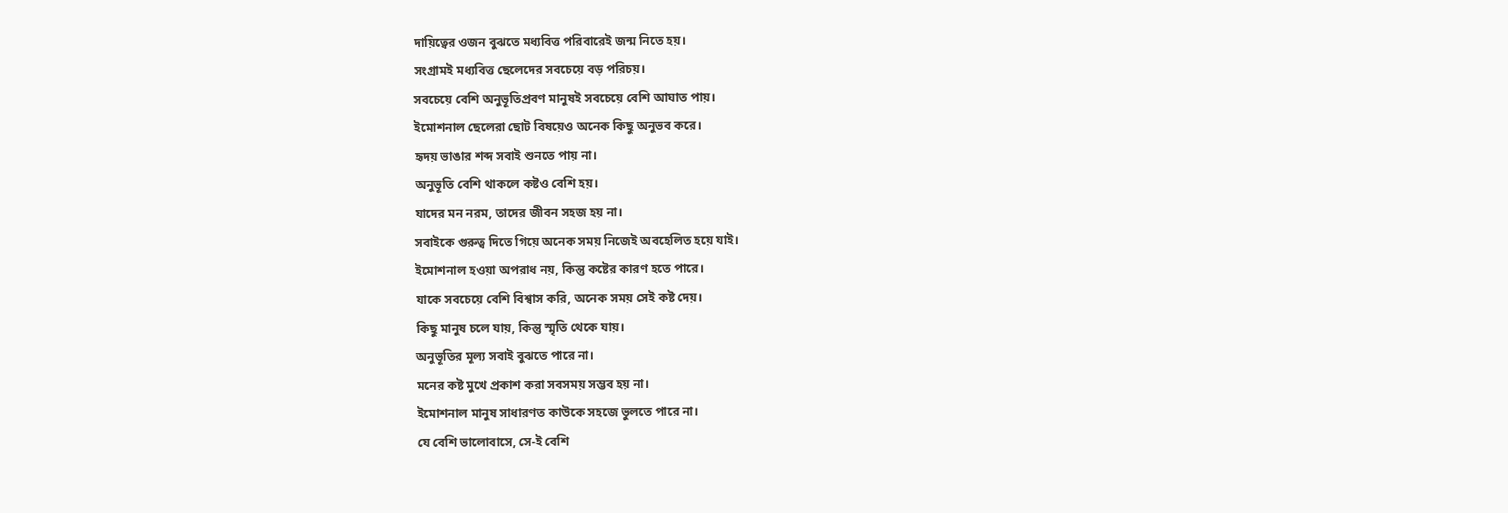দায়িত্বের ওজন বুঝতে মধ্যবিত্ত পরিবারেই জন্ম নিতে হয়।
সংগ্রামই মধ্যবিত্ত ছেলেদের সবচেয়ে বড় পরিচয়।
সবচেয়ে বেশি অনুভূতিপ্রবণ মানুষই সবচেয়ে বেশি আঘাত পায়।
ইমোশনাল ছেলেরা ছোট বিষয়েও অনেক কিছু অনুভব করে।
হৃদয় ভাঙার শব্দ সবাই শুনতে পায় না।
অনুভূতি বেশি থাকলে কষ্টও বেশি হয়।
যাদের মন নরম, তাদের জীবন সহজ হয় না।
সবাইকে গুরুত্ব দিতে গিয়ে অনেক সময় নিজেই অবহেলিত হয়ে যাই।
ইমোশনাল হওয়া অপরাধ নয়, কিন্তু কষ্টের কারণ হতে পারে।
যাকে সবচেয়ে বেশি বিশ্বাস করি, অনেক সময় সেই কষ্ট দেয়।
কিছু মানুষ চলে যায়, কিন্তু স্মৃতি থেকে যায়।
অনুভূতির মূল্য সবাই বুঝতে পারে না।
মনের কষ্ট মুখে প্রকাশ করা সবসময় সম্ভব হয় না।
ইমোশনাল মানুষ সাধারণত কাউকে সহজে ভুলতে পারে না।
যে বেশি ভালোবাসে, সে-ই বেশি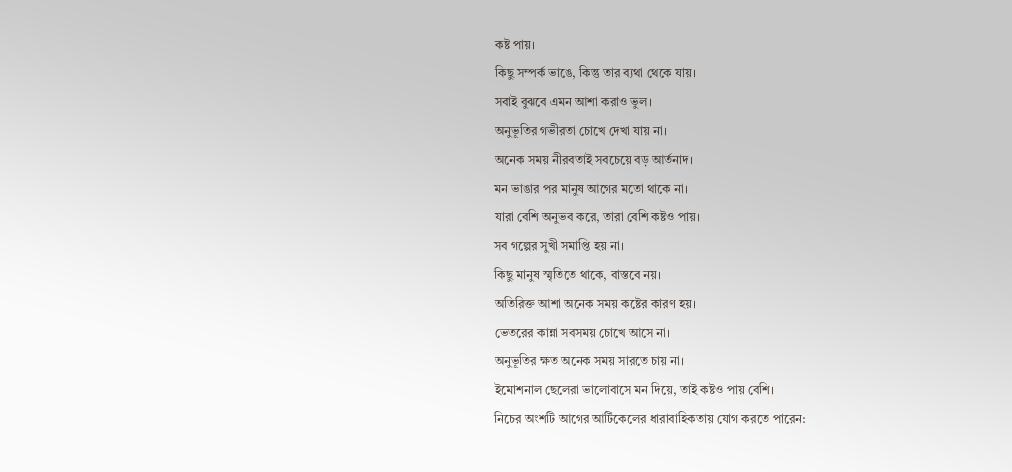কষ্ট পায়।
কিছু সম্পর্ক ভাঙে, কিন্তু তার ব্যথা থেকে যায়।
সবাই বুঝবে এমন আশা করাও ভুল।
অনুভূতির গভীরতা চোখে দেখা যায় না।
অনেক সময় নীরবতাই সবচেয়ে বড় আর্তনাদ।
মন ভাঙার পর মানুষ আগের মতো থাকে না।
যারা বেশি অনুভব করে, তারা বেশি কষ্টও পায়।
সব গল্পের সুখী সমাপ্তি হয় না।
কিছু মানুষ স্মৃতিতে থাকে, বাস্তবে নয়।
অতিরিক্ত আশা অনেক সময় কষ্টের কারণ হয়।
ভেতরের কান্না সবসময় চোখে আসে না।
অনুভূতির ক্ষত অনেক সময় সারতে চায় না।
ইমোশনাল ছেলেরা ভালোবাসে মন দিয়ে, তাই কষ্টও পায় বেশি।
নিচের অংশটি আগের আর্টিকেলের ধারাবাহিকতায় যোগ করতে পারেন: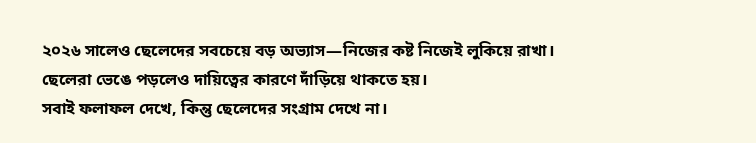২০২৬ সালেও ছেলেদের সবচেয়ে বড় অভ্যাস—নিজের কষ্ট নিজেই লুকিয়ে রাখা।
ছেলেরা ভেঙে পড়লেও দায়িত্বের কারণে দাঁড়িয়ে থাকতে হয়।
সবাই ফলাফল দেখে, কিন্তু ছেলেদের সংগ্রাম দেখে না।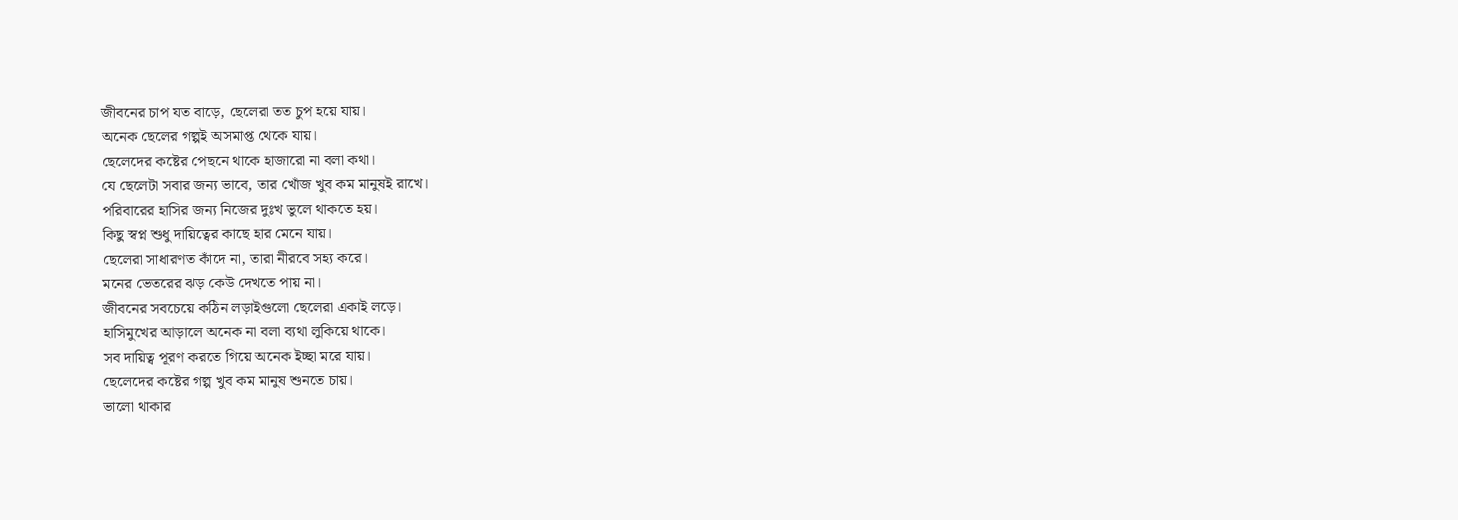জীবনের চাপ যত বাড়ে, ছেলেরা তত চুপ হয়ে যায়।
অনেক ছেলের গল্পই অসমাপ্ত থেকে যায়।
ছেলেদের কষ্টের পেছনে থাকে হাজারো না বলা কথা।
যে ছেলেটা সবার জন্য ভাবে, তার খোঁজ খুব কম মানুষই রাখে।
পরিবারের হাসির জন্য নিজের দুঃখ ভুলে থাকতে হয়।
কিছু স্বপ্ন শুধু দায়িত্বের কাছে হার মেনে যায়।
ছেলেরা সাধারণত কাঁদে না, তারা নীরবে সহ্য করে।
মনের ভেতরের ঝড় কেউ দেখতে পায় না।
জীবনের সবচেয়ে কঠিন লড়াইগুলো ছেলেরা একাই লড়ে।
হাসিমুখের আড়ালে অনেক না বলা ব্যথা লুকিয়ে থাকে।
সব দায়িত্ব পূরণ করতে গিয়ে অনেক ইচ্ছা মরে যায়।
ছেলেদের কষ্টের গল্প খুব কম মানুষ শুনতে চায়।
ভালো থাকার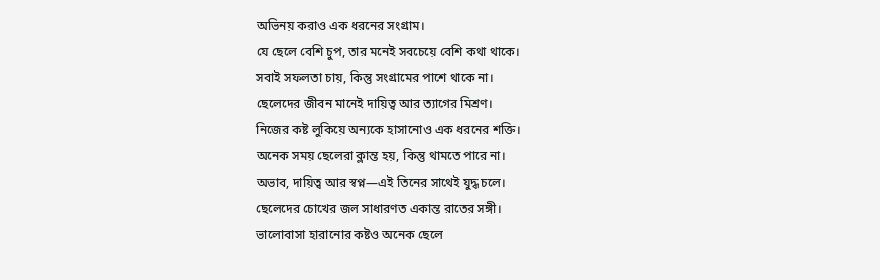অভিনয় করাও এক ধরনের সংগ্রাম।
যে ছেলে বেশি চুপ, তার মনেই সবচেয়ে বেশি কথা থাকে।
সবাই সফলতা চায়, কিন্তু সংগ্রামের পাশে থাকে না।
ছেলেদের জীবন মানেই দায়িত্ব আর ত্যাগের মিশ্রণ।
নিজের কষ্ট লুকিয়ে অন্যকে হাসানোও এক ধরনের শক্তি।
অনেক সময় ছেলেরা ক্লান্ত হয়, কিন্তু থামতে পারে না।
অভাব, দায়িত্ব আর স্বপ্ন—এই তিনের সাথেই যুদ্ধ চলে।
ছেলেদের চোখের জল সাধারণত একান্ত রাতের সঙ্গী।
ভালোবাসা হারানোর কষ্টও অনেক ছেলে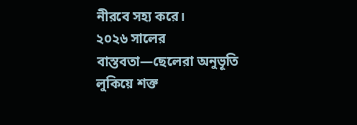নীরবে সহ্য করে।
২০২৬ সালের বাস্তবতা—ছেলেরা অনুভূতি লুকিয়ে শক্ত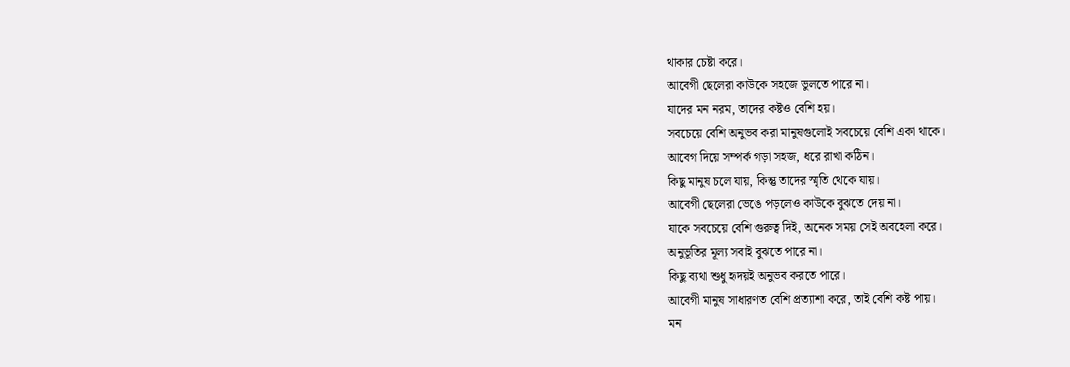থাকার চেষ্টা করে।
আবেগী ছেলেরা কাউকে সহজে ভুলতে পারে না।
যাদের মন নরম, তাদের কষ্টও বেশি হয়।
সবচেয়ে বেশি অনুভব করা মানুষগুলোই সবচেয়ে বেশি একা থাকে।
আবেগ দিয়ে সম্পর্ক গড়া সহজ, ধরে রাখা কঠিন।
কিছু মানুষ চলে যায়, কিন্তু তাদের স্মৃতি থেকে যায়।
আবেগী ছেলেরা ভেঙে পড়লেও কাউকে বুঝতে দেয় না।
যাকে সবচেয়ে বেশি গুরুত্ব দিই, অনেক সময় সেই অবহেলা করে।
অনুভূতির মূল্য সবাই বুঝতে পারে না।
কিছু ব্যথা শুধু হৃদয়ই অনুভব করতে পারে।
আবেগী মানুষ সাধারণত বেশি প্রত্যাশা করে, তাই বেশি কষ্ট পায়।
মন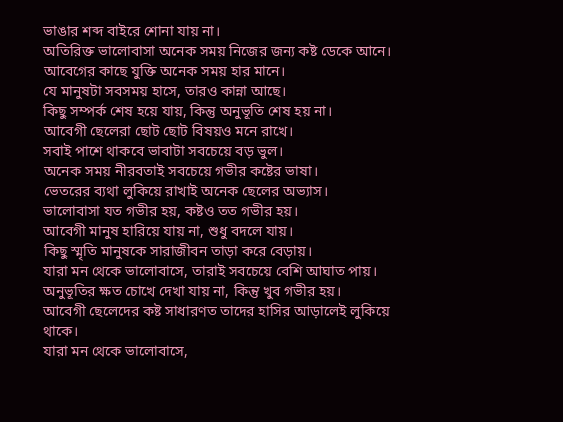ভাঙার শব্দ বাইরে শোনা যায় না।
অতিরিক্ত ভালোবাসা অনেক সময় নিজের জন্য কষ্ট ডেকে আনে।
আবেগের কাছে যুক্তি অনেক সময় হার মানে।
যে মানুষটা সবসময় হাসে, তারও কান্না আছে।
কিছু সম্পর্ক শেষ হয়ে যায়, কিন্তু অনুভূতি শেষ হয় না।
আবেগী ছেলেরা ছোট ছোট বিষয়ও মনে রাখে।
সবাই পাশে থাকবে ভাবাটা সবচেয়ে বড় ভুল।
অনেক সময় নীরবতাই সবচেয়ে গভীর কষ্টের ভাষা।
ভেতরের ব্যথা লুকিয়ে রাখাই অনেক ছেলের অভ্যাস।
ভালোবাসা যত গভীর হয়, কষ্টও তত গভীর হয়।
আবেগী মানুষ হারিয়ে যায় না, শুধু বদলে যায়।
কিছু স্মৃতি মানুষকে সারাজীবন তাড়া করে বেড়ায়।
যারা মন থেকে ভালোবাসে, তারাই সবচেয়ে বেশি আঘাত পায়।
অনুভূতির ক্ষত চোখে দেখা যায় না, কিন্তু খুব গভীর হয়।
আবেগী ছেলেদের কষ্ট সাধারণত তাদের হাসির আড়ালেই লুকিয়ে থাকে।
যারা মন থেকে ভালোবাসে,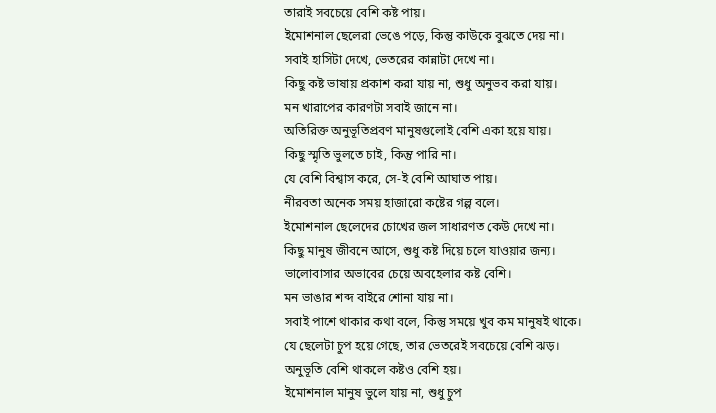তারাই সবচেয়ে বেশি কষ্ট পায়।
ইমোশনাল ছেলেরা ভেঙে পড়ে, কিন্তু কাউকে বুঝতে দেয় না।
সবাই হাসিটা দেখে, ভেতরের কান্নাটা দেখে না।
কিছু কষ্ট ভাষায় প্রকাশ করা যায় না, শুধু অনুভব করা যায়।
মন খারাপের কারণটা সবাই জানে না।
অতিরিক্ত অনুভূতিপ্রবণ মানুষগুলোই বেশি একা হয়ে যায়।
কিছু স্মৃতি ভুলতে চাই, কিন্তু পারি না।
যে বেশি বিশ্বাস করে, সে-ই বেশি আঘাত পায়।
নীরবতা অনেক সময় হাজারো কষ্টের গল্প বলে।
ইমোশনাল ছেলেদের চোখের জল সাধারণত কেউ দেখে না।
কিছু মানুষ জীবনে আসে, শুধু কষ্ট দিয়ে চলে যাওয়ার জন্য।
ভালোবাসার অভাবের চেয়ে অবহেলার কষ্ট বেশি।
মন ভাঙার শব্দ বাইরে শোনা যায় না।
সবাই পাশে থাকার কথা বলে, কিন্তু সময়ে খুব কম মানুষই থাকে।
যে ছেলেটা চুপ হয়ে গেছে, তার ভেতরেই সবচেয়ে বেশি ঝড়।
অনুভূতি বেশি থাকলে কষ্টও বেশি হয়।
ইমোশনাল মানুষ ভুলে যায় না, শুধু চুপ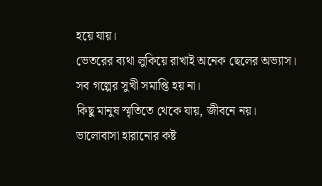হয়ে যায়।
ভেতরের ব্যথা লুকিয়ে রাখাই অনেক ছেলের অভ্যাস।
সব গল্পের সুখী সমাপ্তি হয় না।
কিছু মানুষ স্মৃতিতে থেকে যায়, জীবনে নয়।
ভালোবাসা হারানোর কষ্ট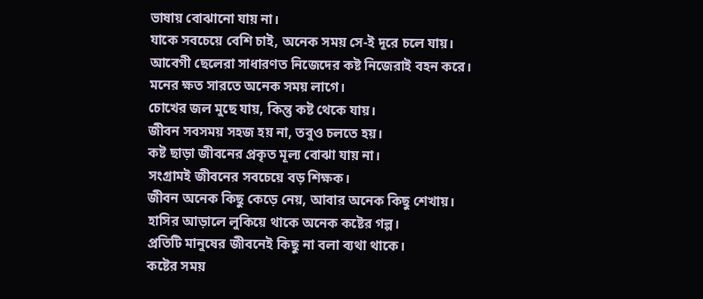ভাষায় বোঝানো যায় না।
যাকে সবচেয়ে বেশি চাই, অনেক সময় সে-ই দূরে চলে যায়।
আবেগী ছেলেরা সাধারণত নিজেদের কষ্ট নিজেরাই বহন করে।
মনের ক্ষত সারতে অনেক সময় লাগে।
চোখের জল মুছে যায়, কিন্তু কষ্ট থেকে যায়।
জীবন সবসময় সহজ হয় না, তবুও চলতে হয়।
কষ্ট ছাড়া জীবনের প্রকৃত মূল্য বোঝা যায় না।
সংগ্রামই জীবনের সবচেয়ে বড় শিক্ষক।
জীবন অনেক কিছু কেড়ে নেয়, আবার অনেক কিছু শেখায়।
হাসির আড়ালে লুকিয়ে থাকে অনেক কষ্টের গল্প।
প্রতিটি মানুষের জীবনেই কিছু না বলা ব্যথা থাকে।
কষ্টের সময়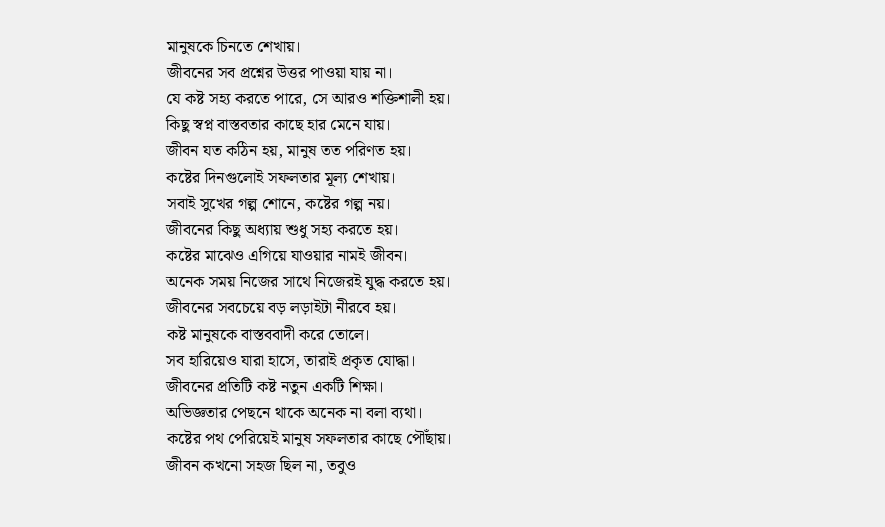মানুষকে চিনতে শেখায়।
জীবনের সব প্রশ্নের উত্তর পাওয়া যায় না।
যে কষ্ট সহ্য করতে পারে, সে আরও শক্তিশালী হয়।
কিছু স্বপ্ন বাস্তবতার কাছে হার মেনে যায়।
জীবন যত কঠিন হয়, মানুষ তত পরিণত হয়।
কষ্টের দিনগুলোই সফলতার মূল্য শেখায়।
সবাই সুখের গল্প শোনে, কষ্টের গল্প নয়।
জীবনের কিছু অধ্যায় শুধু সহ্য করতে হয়।
কষ্টের মাঝেও এগিয়ে যাওয়ার নামই জীবন।
অনেক সময় নিজের সাথে নিজেরই যুদ্ধ করতে হয়।
জীবনের সবচেয়ে বড় লড়াইটা নীরবে হয়।
কষ্ট মানুষকে বাস্তববাদী করে তোলে।
সব হারিয়েও যারা হাসে, তারাই প্রকৃত যোদ্ধা।
জীবনের প্রতিটি কষ্ট নতুন একটি শিক্ষা।
অভিজ্ঞতার পেছনে থাকে অনেক না বলা ব্যথা।
কষ্টের পথ পেরিয়েই মানুষ সফলতার কাছে পৌঁছায়।
জীবন কখনো সহজ ছিল না, তবুও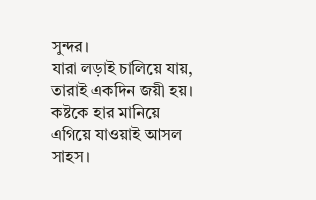সুন্দর।
যারা লড়াই চালিয়ে যায়, তারাই একদিন জয়ী হয়।
কষ্টকে হার মানিয়ে এগিয়ে যাওয়াই আসল সাহস।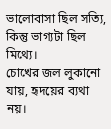ভালোবাসা ছিল সত্যি, কিন্তু ভাগ্যটা ছিল মিথ্যে।
চোখের জল লুকানো যায়, হৃদয়ের ব্যথা নয়।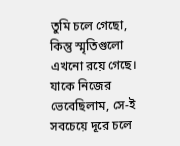তুমি চলে গেছো, কিন্তু স্মৃতিগুলো এখনো রয়ে গেছে।
যাকে নিজের ভেবেছিলাম, সে-ই সবচেয়ে দূরে চলে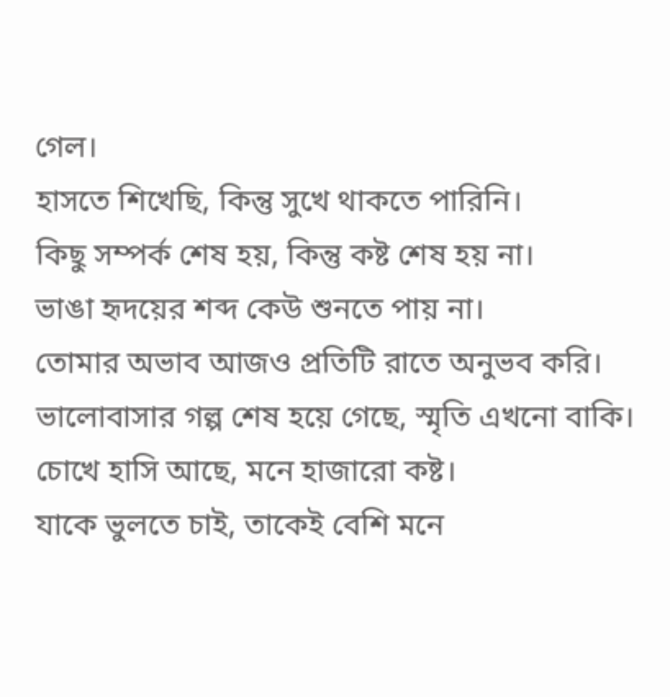গেল।
হাসতে শিখেছি, কিন্তু সুখে থাকতে পারিনি।
কিছু সম্পর্ক শেষ হয়, কিন্তু কষ্ট শেষ হয় না।
ভাঙা হৃদয়ের শব্দ কেউ শুনতে পায় না।
তোমার অভাব আজও প্রতিটি রাতে অনুভব করি।
ভালোবাসার গল্প শেষ হয়ে গেছে, স্মৃতি এখনো বাকি।
চোখে হাসি আছে, মনে হাজারো কষ্ট।
যাকে ভুলতে চাই, তাকেই বেশি মনে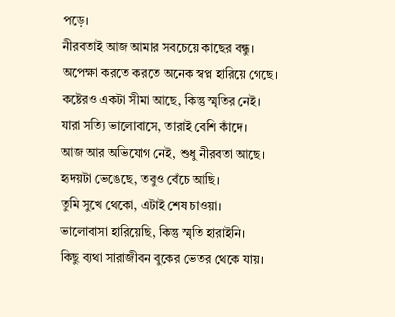পড়ে।
নীরবতাই আজ আমার সবচেয়ে কাছের বন্ধু।
অপেক্ষা করতে করতে অনেক স্বপ্ন হারিয়ে গেছে।
কষ্টেরও একটা সীমা আছে, কিন্তু স্মৃতির নেই।
যারা সত্যি ভালোবাসে, তারাই বেশি কাঁদে।
আজ আর অভিযোগ নেই, শুধু নীরবতা আছে।
হৃদয়টা ভেঙেছে, তবুও বেঁচে আছি।
তুমি সুখে থেকো, এটাই শেষ চাওয়া।
ভালোবাসা হারিয়েছি, কিন্তু স্মৃতি হারাইনি।
কিছু ব্যথা সারাজীবন বুকের ভেতর থেকে যায়।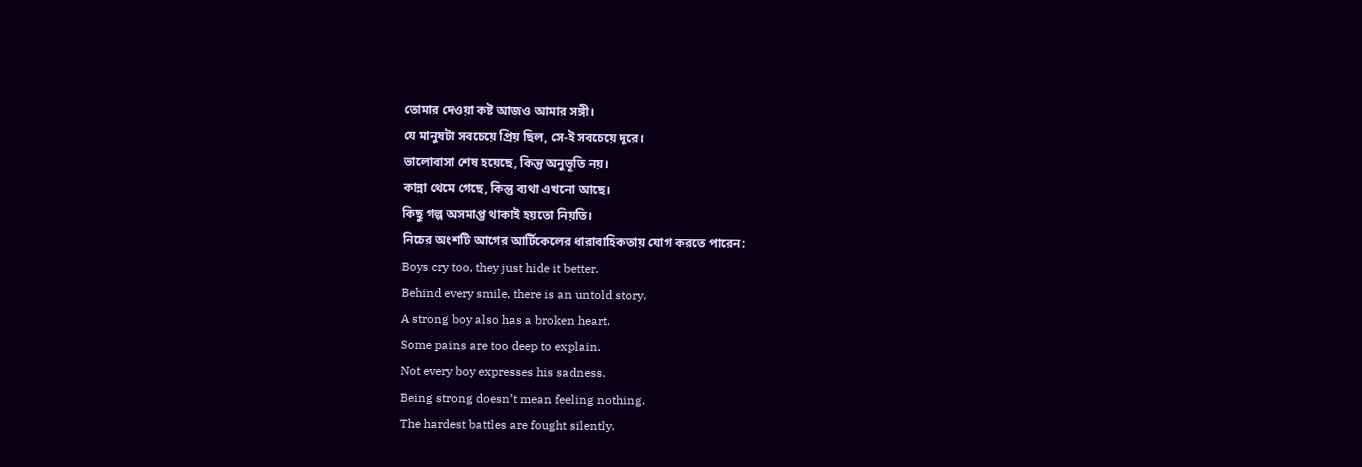তোমার দেওয়া কষ্ট আজও আমার সঙ্গী।
যে মানুষটা সবচেয়ে প্রিয় ছিল, সে-ই সবচেয়ে দূরে।
ভালোবাসা শেষ হয়েছে, কিন্তু অনুভূতি নয়।
কান্না থেমে গেছে, কিন্তু ব্যথা এখনো আছে।
কিছু গল্প অসমাপ্ত থাকাই হয়তো নিয়তি।
নিচের অংশটি আগের আর্টিকেলের ধারাবাহিকতায় যোগ করতে পারেন:
Boys cry too, they just hide it better.
Behind every smile, there is an untold story.
A strong boy also has a broken heart.
Some pains are too deep to explain.
Not every boy expresses his sadness.
Being strong doesn’t mean feeling nothing.
The hardest battles are fought silently.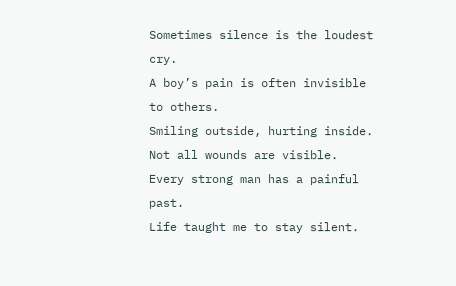Sometimes silence is the loudest cry.
A boy’s pain is often invisible to others.
Smiling outside, hurting inside.
Not all wounds are visible.
Every strong man has a painful past.
Life taught me to stay silent.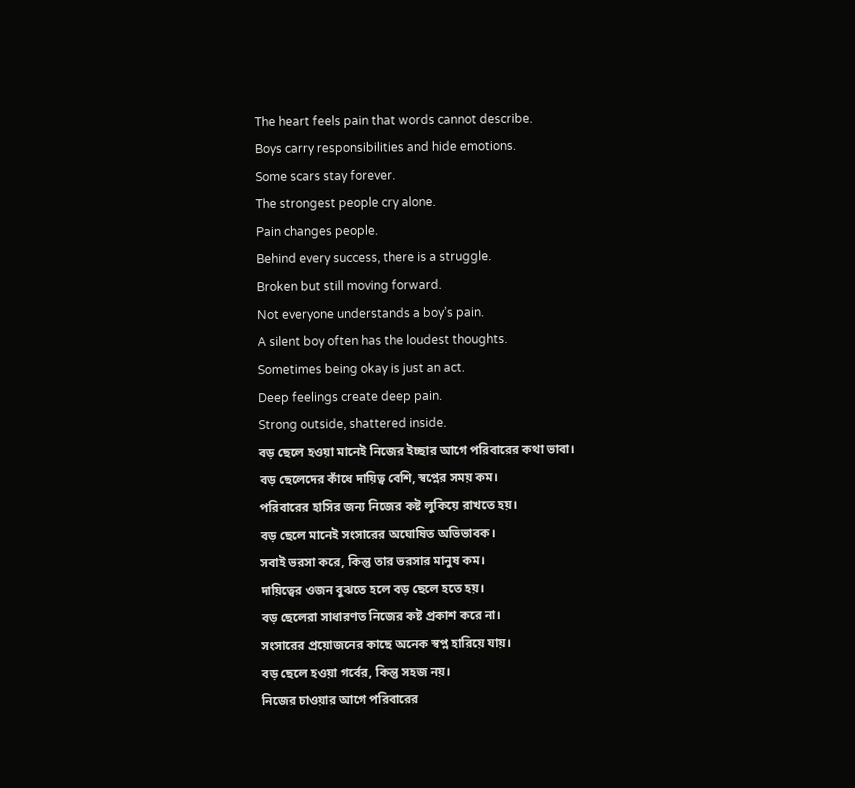The heart feels pain that words cannot describe.
Boys carry responsibilities and hide emotions.
Some scars stay forever.
The strongest people cry alone.
Pain changes people.
Behind every success, there is a struggle.
Broken but still moving forward.
Not everyone understands a boy’s pain.
A silent boy often has the loudest thoughts.
Sometimes being okay is just an act.
Deep feelings create deep pain.
Strong outside, shattered inside.
বড় ছেলে হওয়া মানেই নিজের ইচ্ছার আগে পরিবারের কথা ভাবা।
বড় ছেলেদের কাঁধে দায়িত্ব বেশি, স্বপ্নের সময় কম।
পরিবারের হাসির জন্য নিজের কষ্ট লুকিয়ে রাখতে হয়।
বড় ছেলে মানেই সংসারের অঘোষিত অভিভাবক।
সবাই ভরসা করে, কিন্তু তার ভরসার মানুষ কম।
দায়িত্বের ওজন বুঝতে হলে বড় ছেলে হতে হয়।
বড় ছেলেরা সাধারণত নিজের কষ্ট প্রকাশ করে না।
সংসারের প্রয়োজনের কাছে অনেক স্বপ্ন হারিয়ে যায়।
বড় ছেলে হওয়া গর্বের, কিন্তু সহজ নয়।
নিজের চাওয়ার আগে পরিবারের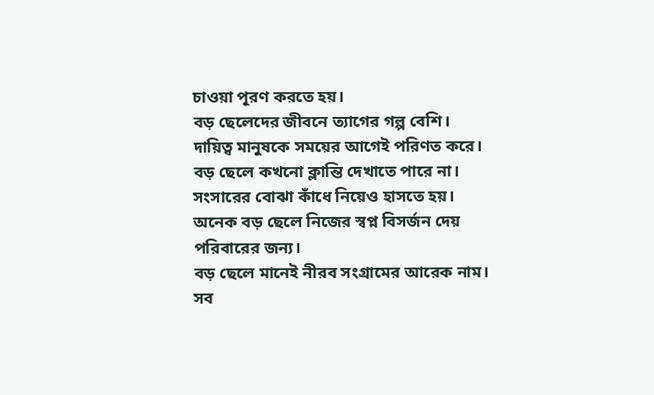চাওয়া পূরণ করতে হয়।
বড় ছেলেদের জীবনে ত্যাগের গল্প বেশি।
দায়িত্ব মানুষকে সময়ের আগেই পরিণত করে।
বড় ছেলে কখনো ক্লান্তি দেখাতে পারে না।
সংসারের বোঝা কাঁধে নিয়েও হাসতে হয়।
অনেক বড় ছেলে নিজের স্বপ্ন বিসর্জন দেয় পরিবারের জন্য।
বড় ছেলে মানেই নীরব সংগ্রামের আরেক নাম।
সব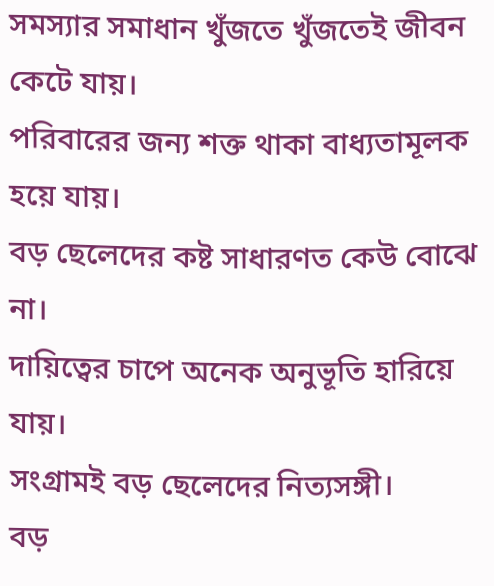সমস্যার সমাধান খুঁজতে খুঁজতেই জীবন কেটে যায়।
পরিবারের জন্য শক্ত থাকা বাধ্যতামূলক হয়ে যায়।
বড় ছেলেদের কষ্ট সাধারণত কেউ বোঝে না।
দায়িত্বের চাপে অনেক অনুভূতি হারিয়ে যায়।
সংগ্রামই বড় ছেলেদের নিত্যসঙ্গী।
বড়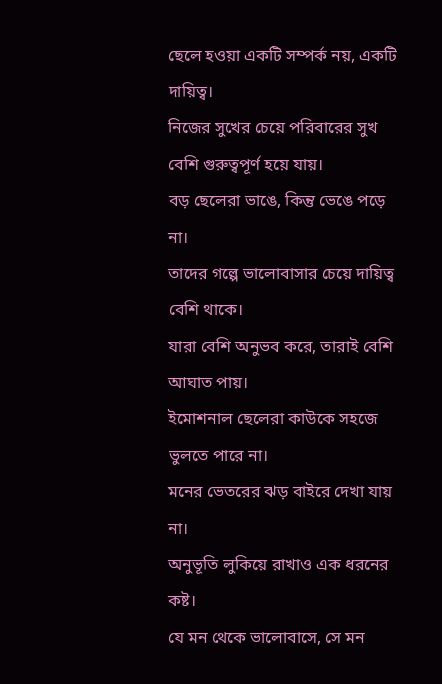ছেলে হওয়া একটি সম্পর্ক নয়, একটি দায়িত্ব।
নিজের সুখের চেয়ে পরিবারের সুখ বেশি গুরুত্বপূর্ণ হয়ে যায়।
বড় ছেলেরা ভাঙে, কিন্তু ভেঙে পড়ে না।
তাদের গল্পে ভালোবাসার চেয়ে দায়িত্ব বেশি থাকে।
যারা বেশি অনুভব করে, তারাই বেশি আঘাত পায়।
ইমোশনাল ছেলেরা কাউকে সহজে ভুলতে পারে না।
মনের ভেতরের ঝড় বাইরে দেখা যায় না।
অনুভূতি লুকিয়ে রাখাও এক ধরনের কষ্ট।
যে মন থেকে ভালোবাসে, সে মন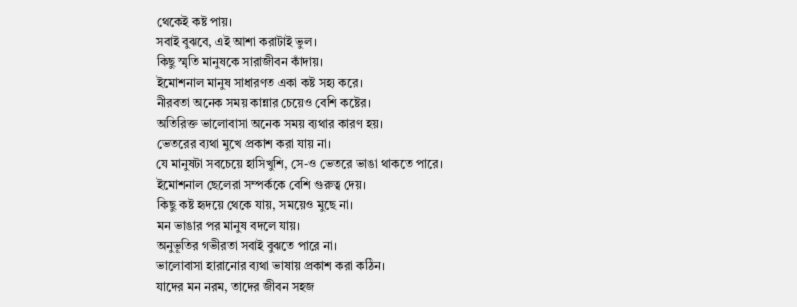থেকেই কষ্ট পায়।
সবাই বুঝবে, এই আশা করাটাই ভুল।
কিছু স্মৃতি মানুষকে সারাজীবন কাঁদায়।
ইমোশনাল মানুষ সাধারণত একা কষ্ট সহ্য করে।
নীরবতা অনেক সময় কান্নার চেয়েও বেশি কষ্টের।
অতিরিক্ত ভালোবাসা অনেক সময় ব্যথার কারণ হয়।
ভেতরের ব্যথা মুখে প্রকাশ করা যায় না।
যে মানুষটা সবচেয়ে হাসিখুশি, সে-ও ভেতরে ভাঙা থাকতে পারে।
ইমোশনাল ছেলেরা সম্পর্ককে বেশি গুরুত্ব দেয়।
কিছু কষ্ট হৃদয়ে থেকে যায়, সময়েও মুছে না।
মন ভাঙার পর মানুষ বদলে যায়।
অনুভূতির গভীরতা সবাই বুঝতে পারে না।
ভালোবাসা হারানোর ব্যথা ভাষায় প্রকাশ করা কঠিন।
যাদের মন নরম, তাদের জীবন সহজ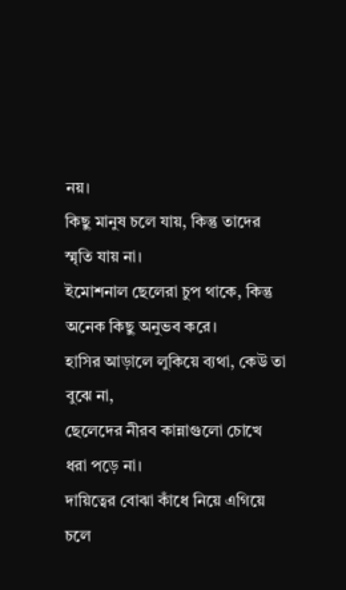নয়।
কিছু মানুষ চলে যায়, কিন্তু তাদের স্মৃতি যায় না।
ইমোশনাল ছেলেরা চুপ থাকে, কিন্তু অনেক কিছু অনুভব করে।
হাসির আড়ালে লুকিয়ে ব্যথা, কেউ তা বুঝে না,
ছেলেদের নীরব কান্নাগুলো চোখে ধরা পড়ে না।
দায়িত্বের বোঝা কাঁধে নিয়ে এগিয়ে চলে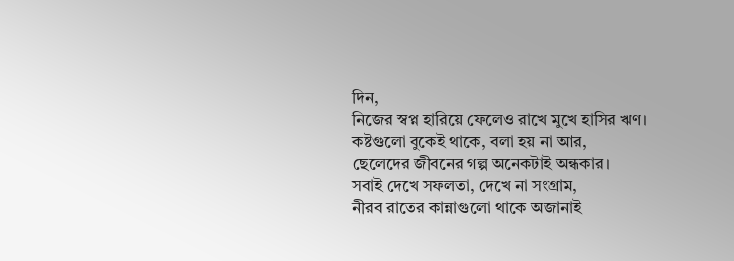দিন,
নিজের স্বপ্ন হারিয়ে ফেলেও রাখে মুখে হাসির ঋণ।
কষ্টগুলো বুকেই থাকে, বলা হয় না আর,
ছেলেদের জীবনের গল্প অনেকটাই অন্ধকার।
সবাই দেখে সফলতা, দেখে না সংগ্রাম,
নীরব রাতের কান্নাগুলো থাকে অজানাই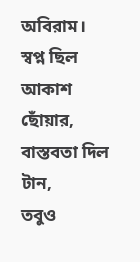অবিরাম।
স্বপ্ন ছিল আকাশ ছোঁয়ার, বাস্তবতা দিল টান,
তবুও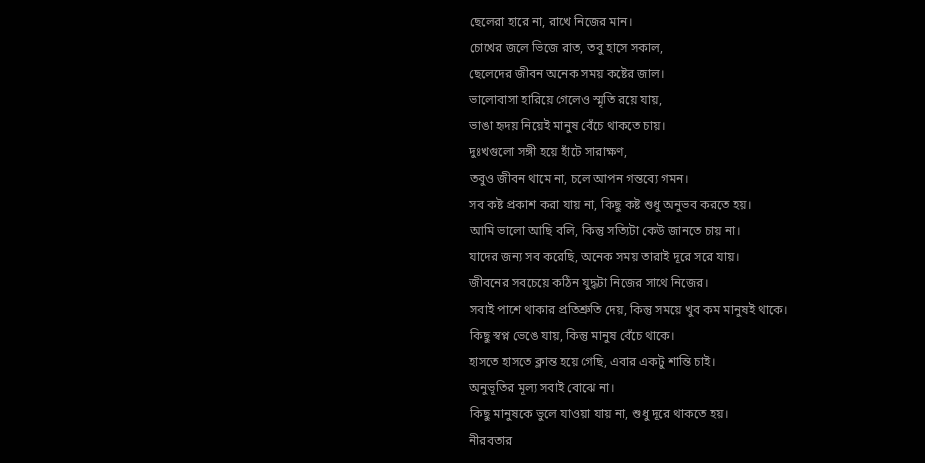ছেলেরা হারে না, রাখে নিজের মান।
চোখের জলে ভিজে রাত, তবু হাসে সকাল,
ছেলেদের জীবন অনেক সময় কষ্টের জাল।
ভালোবাসা হারিয়ে গেলেও স্মৃতি রয়ে যায়,
ভাঙা হৃদয় নিয়েই মানুষ বেঁচে থাকতে চায়।
দুঃখগুলো সঙ্গী হয়ে হাঁটে সারাক্ষণ,
তবুও জীবন থামে না, চলে আপন গন্তব্যে গমন।
সব কষ্ট প্রকাশ করা যায় না, কিছু কষ্ট শুধু অনুভব করতে হয়।
আমি ভালো আছি বলি, কিন্তু সত্যিটা কেউ জানতে চায় না।
যাদের জন্য সব করেছি, অনেক সময় তারাই দূরে সরে যায়।
জীবনের সবচেয়ে কঠিন যুদ্ধটা নিজের সাথে নিজের।
সবাই পাশে থাকার প্রতিশ্রুতি দেয়, কিন্তু সময়ে খুব কম মানুষই থাকে।
কিছু স্বপ্ন ভেঙে যায়, কিন্তু মানুষ বেঁচে থাকে।
হাসতে হাসতে ক্লান্ত হয়ে গেছি, এবার একটু শান্তি চাই।
অনুভূতির মূল্য সবাই বোঝে না।
কিছু মানুষকে ভুলে যাওয়া যায় না, শুধু দূরে থাকতে হয়।
নীরবতার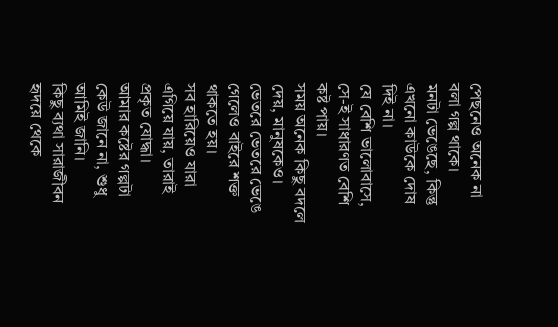পেছনেও অনেক না বলা গল্প থাকে।
মনটা ভেঙেছে, কিন্তু এখনো কাউকে দোষ দিই না।
যে বেশি ভালোবাসে, সে-ই সাধারণত বেশি কষ্ট পায়।
সময় অনেক কিছু বদলে দেয়, মানুষকেও।
ভেতরে ভেতরে ভেঙে গেলেও বাইরে শক্ত থাকতে হয়।
সব হারিয়েও যারা এগিয়ে যায়, তারাই প্রকৃত যোদ্ধা।
আমার কষ্টের গল্পটা কেউ জানে না, শুধু আমিই জানি।
কিছু ব্যথা সারাজীবন হৃদয়ে থেকে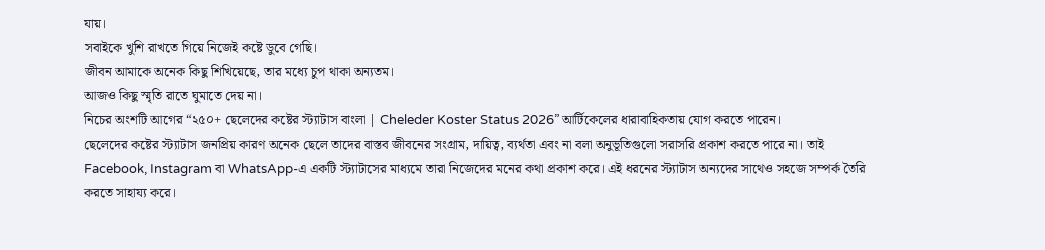যায়।
সবাইকে খুশি রাখতে গিয়ে নিজেই কষ্টে ডুবে গেছি।
জীবন আমাকে অনেক কিছু শিখিয়েছে, তার মধ্যে চুপ থাকা অন্যতম।
আজও কিছু স্মৃতি রাতে ঘুমাতে দেয় না।
নিচের অংশটি আগের “২৫০+ ছেলেদের কষ্টের স্ট্যাটাস বাংলা | Cheleder Koster Status 2026” আর্টিকেলের ধারাবাহিকতায় যোগ করতে পারেন।
ছেলেদের কষ্টের স্ট্যাটাস জনপ্রিয় কারণ অনেক ছেলে তাদের বাস্তব জীবনের সংগ্রাম, দায়িত্ব, ব্যর্থতা এবং না বলা অনুভূতিগুলো সরাসরি প্রকাশ করতে পারে না। তাই Facebook, Instagram বা WhatsApp-এ একটি স্ট্যাটাসের মাধ্যমে তারা নিজেদের মনের কথা প্রকাশ করে। এই ধরনের স্ট্যাটাস অন্যদের সাথেও সহজে সম্পর্ক তৈরি করতে সাহায্য করে।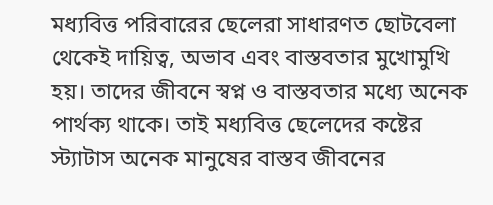মধ্যবিত্ত পরিবারের ছেলেরা সাধারণত ছোটবেলা থেকেই দায়িত্ব, অভাব এবং বাস্তবতার মুখোমুখি হয়। তাদের জীবনে স্বপ্ন ও বাস্তবতার মধ্যে অনেক পার্থক্য থাকে। তাই মধ্যবিত্ত ছেলেদের কষ্টের স্ট্যাটাস অনেক মানুষের বাস্তব জীবনের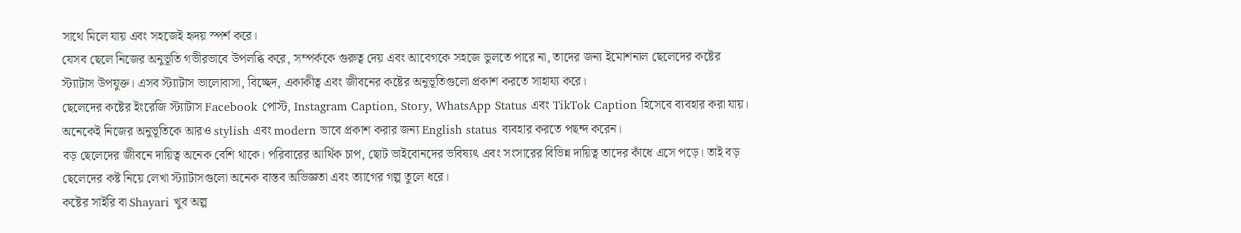সাথে মিলে যায় এবং সহজেই হৃদয় স্পর্শ করে।
যেসব ছেলে নিজের অনুভূতি গভীরভাবে উপলব্ধি করে, সম্পর্ককে গুরুত্ব দেয় এবং আবেগকে সহজে ভুলতে পারে না, তাদের জন্য ইমোশনাল ছেলেদের কষ্টের স্ট্যাটাস উপযুক্ত। এসব স্ট্যাটাস ভালোবাসা, বিচ্ছেদ, একাকীত্ব এবং জীবনের কষ্টের অনুভূতিগুলো প্রকাশ করতে সাহায্য করে।
ছেলেদের কষ্টের ইংরেজি স্ট্যাটাস Facebook পোস্ট, Instagram Caption, Story, WhatsApp Status এবং TikTok Caption হিসেবে ব্যবহার করা যায়। অনেকেই নিজের অনুভূতিকে আরও stylish এবং modern ভাবে প্রকাশ করার জন্য English status ব্যবহার করতে পছন্দ করেন।
বড় ছেলেদের জীবনে দায়িত্ব অনেক বেশি থাকে। পরিবারের আর্থিক চাপ, ছোট ভাইবোনদের ভবিষ্যৎ এবং সংসারের বিভিন্ন দায়িত্ব তাদের কাঁধে এসে পড়ে। তাই বড় ছেলেদের কষ্ট নিয়ে লেখা স্ট্যাটাসগুলো অনেক বাস্তব অভিজ্ঞতা এবং ত্যাগের গল্প তুলে ধরে।
কষ্টের সাইরি বা Shayari খুব অল্প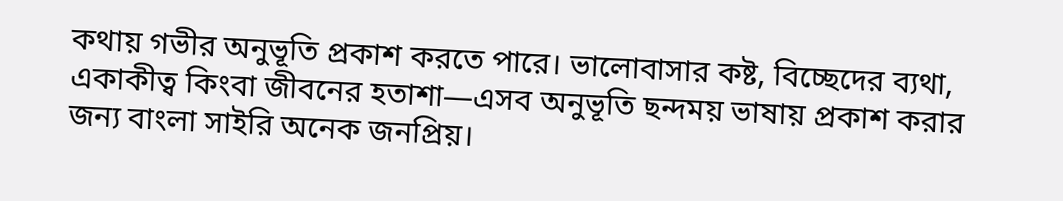কথায় গভীর অনুভূতি প্রকাশ করতে পারে। ভালোবাসার কষ্ট, বিচ্ছেদের ব্যথা, একাকীত্ব কিংবা জীবনের হতাশা—এসব অনুভূতি ছন্দময় ভাষায় প্রকাশ করার জন্য বাংলা সাইরি অনেক জনপ্রিয়।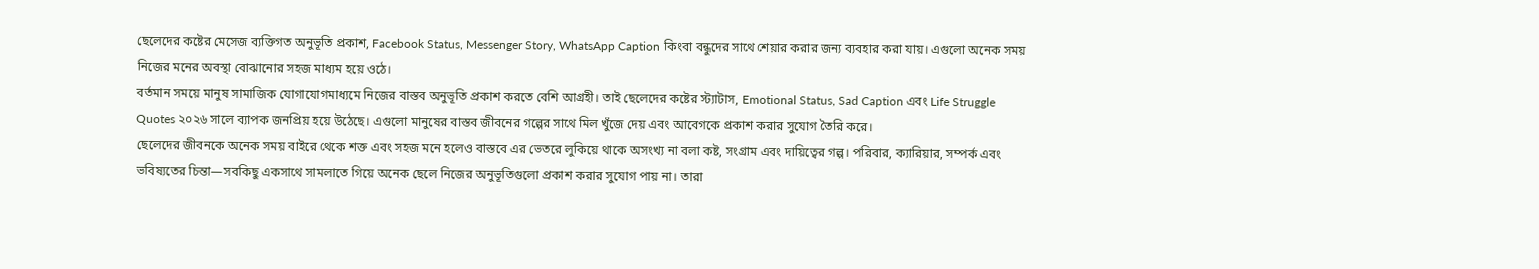ছেলেদের কষ্টের মেসেজ ব্যক্তিগত অনুভূতি প্রকাশ, Facebook Status, Messenger Story, WhatsApp Caption কিংবা বন্ধুদের সাথে শেয়ার করার জন্য ব্যবহার করা যায়। এগুলো অনেক সময় নিজের মনের অবস্থা বোঝানোর সহজ মাধ্যম হয়ে ওঠে।
বর্তমান সময়ে মানুষ সামাজিক যোগাযোগমাধ্যমে নিজের বাস্তব অনুভূতি প্রকাশ করতে বেশি আগ্রহী। তাই ছেলেদের কষ্টের স্ট্যাটাস, Emotional Status, Sad Caption এবং Life Struggle Quotes ২০২৬ সালে ব্যাপক জনপ্রিয় হয়ে উঠেছে। এগুলো মানুষের বাস্তব জীবনের গল্পের সাথে মিল খুঁজে দেয় এবং আবেগকে প্রকাশ করার সুযোগ তৈরি করে।
ছেলেদের জীবনকে অনেক সময় বাইরে থেকে শক্ত এবং সহজ মনে হলেও বাস্তবে এর ভেতরে লুকিয়ে থাকে অসংখ্য না বলা কষ্ট, সংগ্রাম এবং দায়িত্বের গল্প। পরিবার, ক্যারিয়ার, সম্পর্ক এবং ভবিষ্যতের চিন্তা—সবকিছু একসাথে সামলাতে গিয়ে অনেক ছেলে নিজের অনুভূতিগুলো প্রকাশ করার সুযোগ পায় না। তারা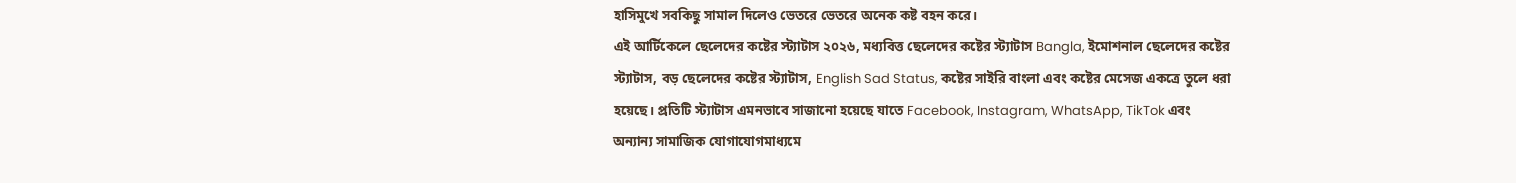হাসিমুখে সবকিছু সামাল দিলেও ভেতরে ভেতরে অনেক কষ্ট বহন করে।
এই আর্টিকেলে ছেলেদের কষ্টের স্ট্যাটাস ২০২৬, মধ্যবিত্ত ছেলেদের কষ্টের স্ট্যাটাস Bangla, ইমোশনাল ছেলেদের কষ্টের স্ট্যাটাস, বড় ছেলেদের কষ্টের স্ট্যাটাস, English Sad Status, কষ্টের সাইরি বাংলা এবং কষ্টের মেসেজ একত্রে তুলে ধরা হয়েছে। প্রতিটি স্ট্যাটাস এমনভাবে সাজানো হয়েছে যাতে Facebook, Instagram, WhatsApp, TikTok এবং অন্যান্য সামাজিক যোগাযোগমাধ্যমে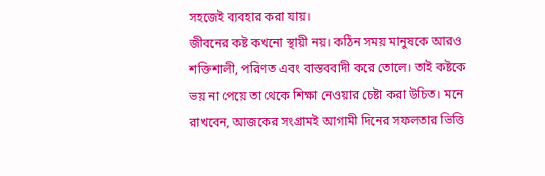সহজেই ব্যবহার করা যায়।
জীবনের কষ্ট কখনো স্থায়ী নয়। কঠিন সময় মানুষকে আরও শক্তিশালী, পরিণত এবং বাস্তববাদী করে তোলে। তাই কষ্টকে ভয় না পেয়ে তা থেকে শিক্ষা নেওয়ার চেষ্টা করা উচিত। মনে রাখবেন, আজকের সংগ্রামই আগামী দিনের সফলতার ভিত্তি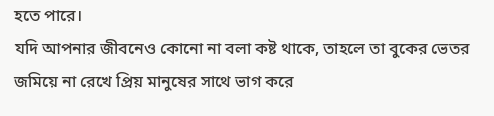হতে পারে।
যদি আপনার জীবনেও কোনো না বলা কষ্ট থাকে, তাহলে তা বুকের ভেতর জমিয়ে না রেখে প্রিয় মানুষের সাথে ভাগ করে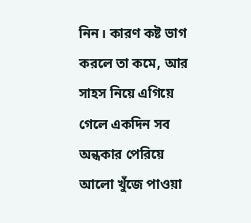নিন। কারণ কষ্ট ভাগ করলে তা কমে, আর সাহস নিয়ে এগিয়ে গেলে একদিন সব অন্ধকার পেরিয়ে আলো খুঁজে পাওয়া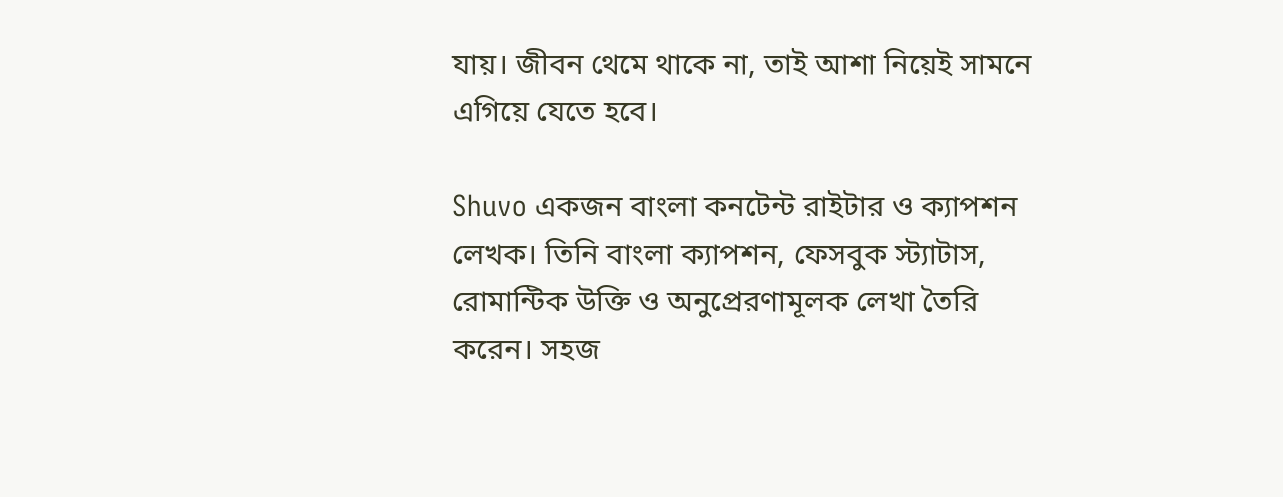যায়। জীবন থেমে থাকে না, তাই আশা নিয়েই সামনে এগিয়ে যেতে হবে।

Shuvo একজন বাংলা কনটেন্ট রাইটার ও ক্যাপশন লেখক। তিনি বাংলা ক্যাপশন, ফেসবুক স্ট্যাটাস, রোমান্টিক উক্তি ও অনুপ্রেরণামূলক লেখা তৈরি করেন। সহজ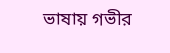ভাষায় গভীর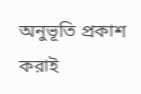অনুভূতি প্রকাশ করাই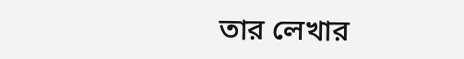তার লেখার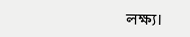লক্ষ্য।